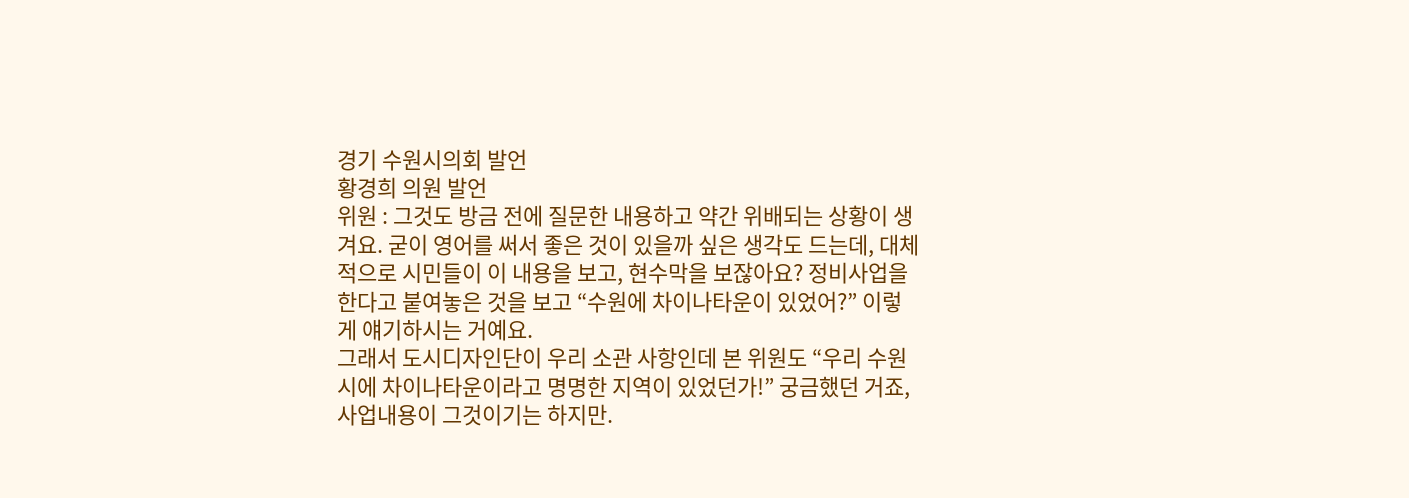경기 수원시의회 발언
황경희 의원 발언
위원 : 그것도 방금 전에 질문한 내용하고 약간 위배되는 상황이 생겨요. 굳이 영어를 써서 좋은 것이 있을까 싶은 생각도 드는데, 대체적으로 시민들이 이 내용을 보고, 현수막을 보잖아요? 정비사업을 한다고 붙여놓은 것을 보고 “수원에 차이나타운이 있었어?” 이렇게 얘기하시는 거예요.
그래서 도시디자인단이 우리 소관 사항인데 본 위원도 “우리 수원시에 차이나타운이라고 명명한 지역이 있었던가!” 궁금했던 거죠, 사업내용이 그것이기는 하지만.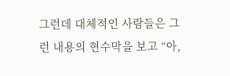그런데 대체적인 사람들은 그런 내용의 현수막을 보고 “아,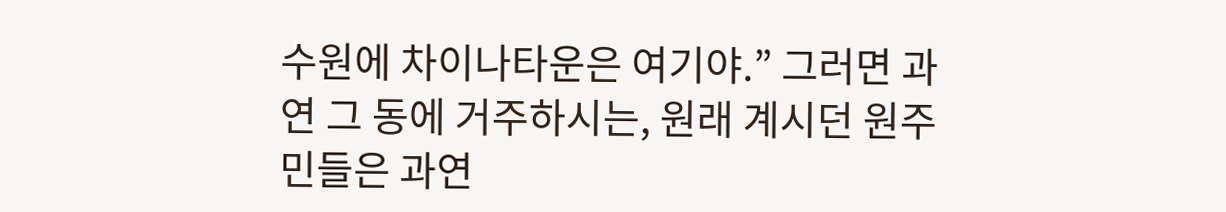수원에 차이나타운은 여기야.” 그러면 과연 그 동에 거주하시는, 원래 계시던 원주민들은 과연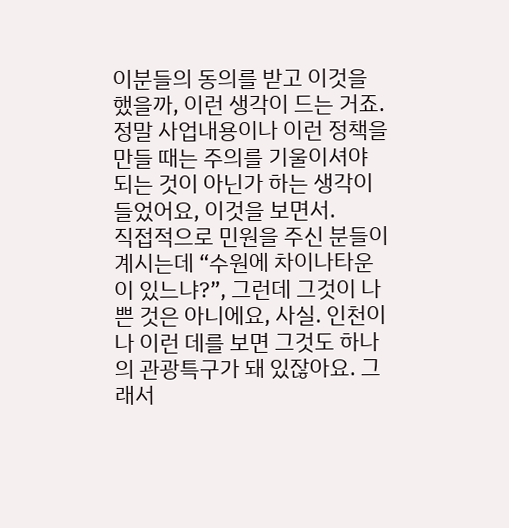이분들의 동의를 받고 이것을 했을까, 이런 생각이 드는 거죠. 정말 사업내용이나 이런 정책을 만들 때는 주의를 기울이셔야 되는 것이 아닌가 하는 생각이 들었어요, 이것을 보면서.
직접적으로 민원을 주신 분들이 계시는데 “수원에 차이나타운이 있느냐?”, 그런데 그것이 나쁜 것은 아니에요, 사실. 인천이나 이런 데를 보면 그것도 하나의 관광특구가 돼 있잖아요. 그래서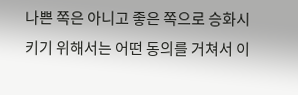나쁜 쪽은 아니고 좋은 쪽으로 승화시키기 위해서는 어떤 동의를 거쳐서 이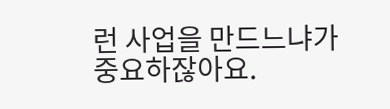런 사업을 만드느냐가 중요하잖아요.